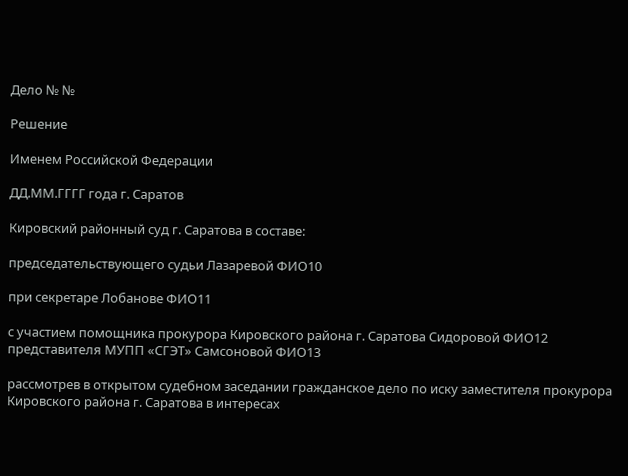Дело № №

Решение

Именем Российской Федерации

ДД.ММ.ГГГГ года г. Саратов

Кировский районный суд г. Саратова в составе:

председательствующего судьи Лазаревой ФИО10

при секретаре Лобанове ФИО11

с участием помощника прокурора Кировского района г. Саратова Сидоровой ФИО12 представителя МУПП «СГЭТ» Самсоновой ФИО13

рассмотрев в открытом судебном заседании гражданское дело по иску заместителя прокурора Кировского района г. Саратова в интересах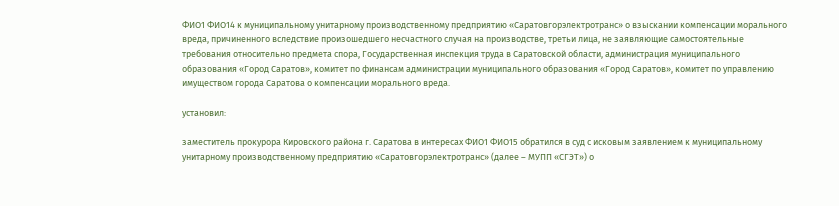ФИО1 ФИО14 к муниципальному унитарному производственному предприятию «Саратовгорэлектротранс» о взыскании компенсации морального вреда, причиненного вследствие произошедшего несчастного случая на производстве, третьи лица, не заявляющие самостоятельные требования относительно предмета спора, Государственная инспекция труда в Саратовской области, администрация муниципального образования «Город Саратов», комитет по финансам администрации муниципального образования «Город Саратов», комитет по управлению имуществом города Саратова о компенсации морального вреда.

установил:

заместитель прокурора Кировского района г. Саратова в интересах ФИО1 ФИО15 обратился в суд с исковым заявлением к муниципальному унитарному производственному предприятию «Саратовгорэлектротранс» (далее – МУПП «СГЭТ») о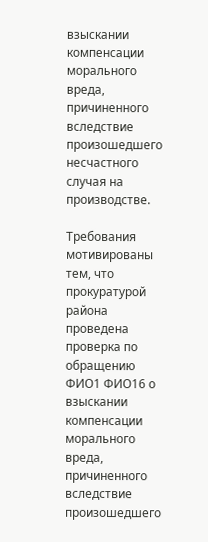взыскании компенсации морального вреда, причиненного вследствие произошедшего несчастного случая на производстве.

Требования мотивированы тем, что прокуратурой района проведена проверка по обращению ФИО1 ФИО16 о взыскании компенсации морального вреда, причиненного вследствие произошедшего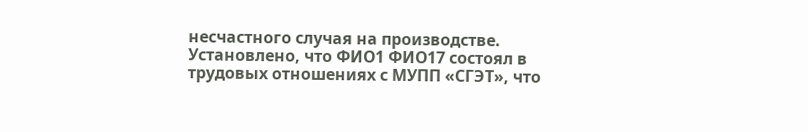несчастного случая на производстве. Установлено, что ФИО1 ФИО17 состоял в трудовых отношениях с МУПП «СГЭТ», что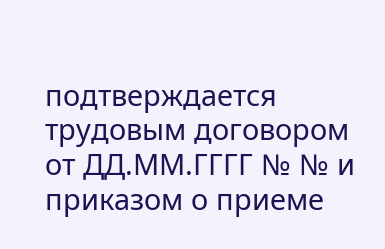подтверждается трудовым договором от ДД.ММ.ГГГГ № № и приказом о приеме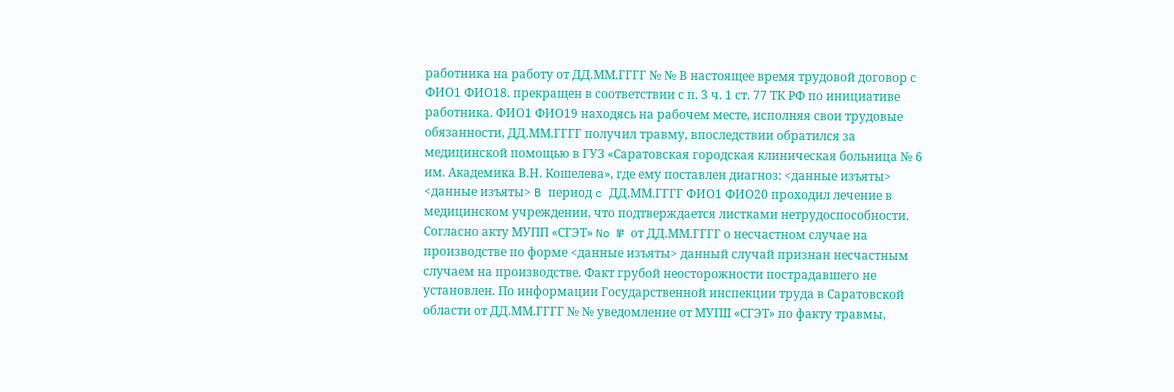работникa на работу от ДД.ММ.ГГГГ № № В настоящее время трудовой договор с ФИО1 ФИО18. прекращeн в соответствии с п. 3 ч. 1 ст. 77 ТК РФ по инициативе работника. ФИО1 ФИО19 находясь на рабочем месте, исполняя свои трудовые обязанности, ДД.ММ.ГГГГ получил травму, впоследствии обратился за медицинской помощью в ГУЗ «Саратовская городская клиническая больница № 6 им. Академика В.Н. Кошелева», где ему поставлен диагноз: <данные изъяты> <данные изъяты> B периoд c ДД.ММ.ГГГГ ФИО1 ФИО20 проходил лечение в медицинском учреждении, что подтверждается листками нетрудоспособности. Согласно акту MУПП «СГЭТ» No № от ДД.ММ.ГГГГ о несчастном случае на производстве по форме <данные изъяты> данный случай признан несчастным случаем на производстве. Факт грубой неосторожности пострадавшего не установлен. По информации Государственной инспекции труда в Саратовской области oт ДД.ММ.ГГГГ № № уведомление от MУПII «СГЭТ» по фaкту травмы,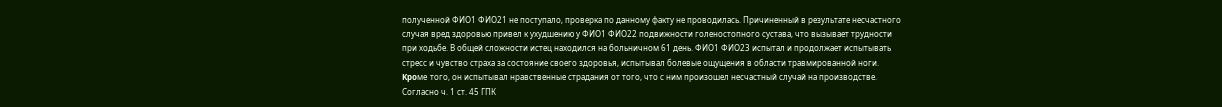полученной ФИО1 ФИО21 не поступало, проверка по данному факту не проводилась. Причиненный в результате несчастного случая вред здоровью привел к ухудшению у ФИО1 ФИО22 подвижности голеностопного сустава, что вызывает трудности при ходьбе. В общей сложности истец находился на больничном 61 день. ФИО1 ФИО23 испытал и продолжает испытывать стресс и чувство страха за состояние своего здоровья, испытывал болевые ощущения в области травмированной ноги. Kpoмe того, он испытывал нравственные страдания от того, что с ним произошел несчастный случай на производстве. Согласно ч. 1 ст. 45 ГПК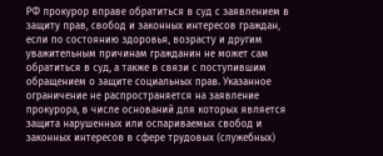РФ прокурор вправе обратиться в суд с заявлением в защиту прав, свобод и законных интересов граждан, если по состоянию здоровья, возрасту и другим уважительным причинам гражданин не может сам обратиться в суд, а также в связи с поступившим обращением о защите социальных прав. Указанное ограничение не распространяется на заявление прокурора, в числе оснований для которых является защита нарушенных или оспариваемых свобод и законных интересов в сфере трудовых (служебных)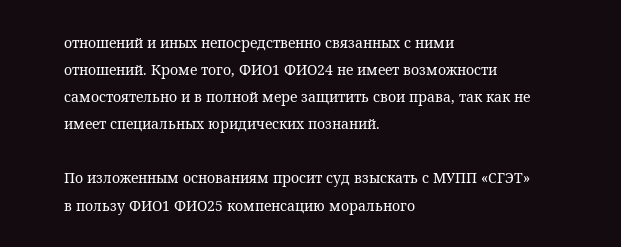отношений и иных непосредственно связанных с ними отношений. Кроме того, ФИО1 ФИО24 не имеет возможности самостоятельно и в полной мере защитить свои права, так как не имеет специальных юридических познаний.

По изложенным основаниям просит суд взыскать с МУПП «СГЭТ» в пользу ФИО1 ФИО25 компенсацию морального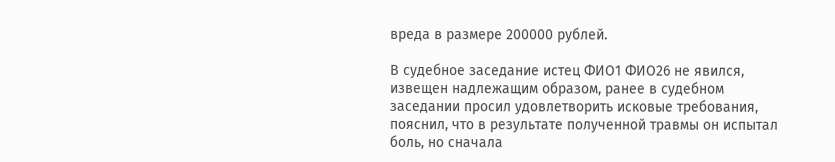вреда в размере 200000 рублей.

В судебное заседание истец ФИО1 ФИО26 не явился, извещен надлежащим образом, ранее в судебном заседании просил удовлетворить исковые требования, пояснил, что в результате полученной травмы он испытал боль, но сначала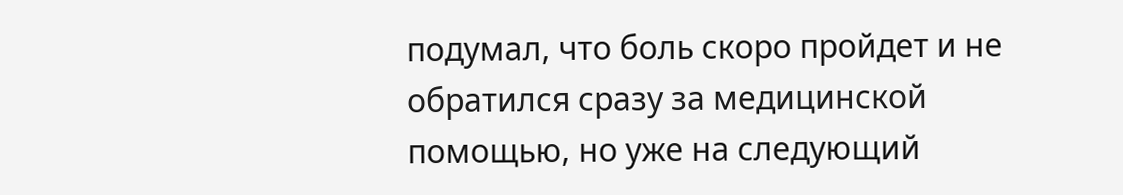подумал, что боль скоро пройдет и не обратился сразу за медицинской помощью, но уже на следующий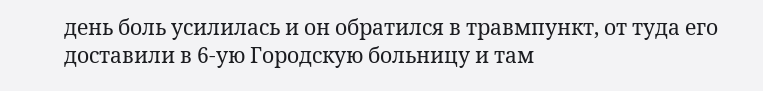день боль усилилась и он обратился в травмпункт, от туда его доставили в 6-ую Городскую больницу и там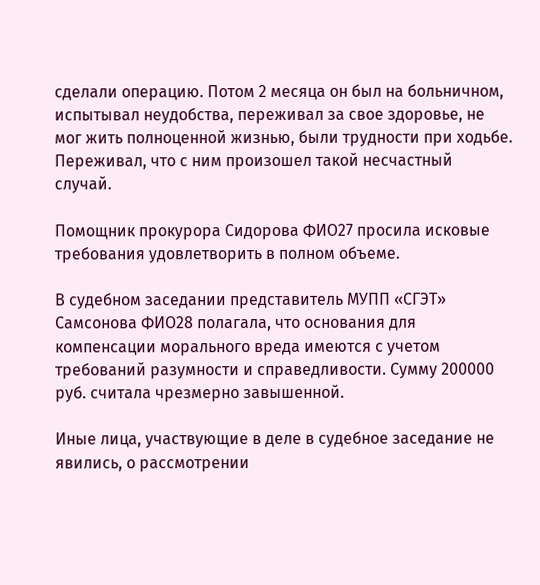сделали операцию. Потом 2 месяца он был на больничном, испытывал неудобства, переживал за свое здоровье, не мог жить полноценной жизнью, были трудности при ходьбе. Переживал, что с ним произошел такой несчастный случай.

Помощник прокурора Сидорова ФИО27 просила исковые требования удовлетворить в полном объеме.

В судебном заседании представитель МУПП «СГЭТ» Самсонова ФИО28 полагала, что основания для компенсации морального вреда имеются с учетом требований разумности и справедливости. Сумму 200000 руб. считала чрезмерно завышенной.

Иные лица, участвующие в деле в судебное заседание не явились, о рассмотрении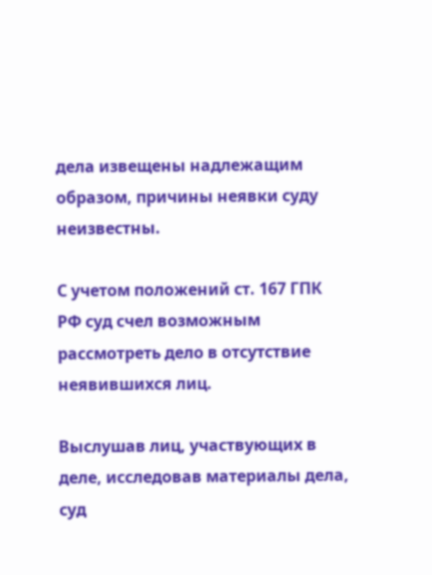дела извещены надлежащим образом, причины неявки суду неизвестны.

С учетом положений ст. 167 ГПК РФ суд счел возможным рассмотреть дело в отсутствие неявившихся лиц.

Выслушав лиц, участвующих в деле, исследовав материалы дела, суд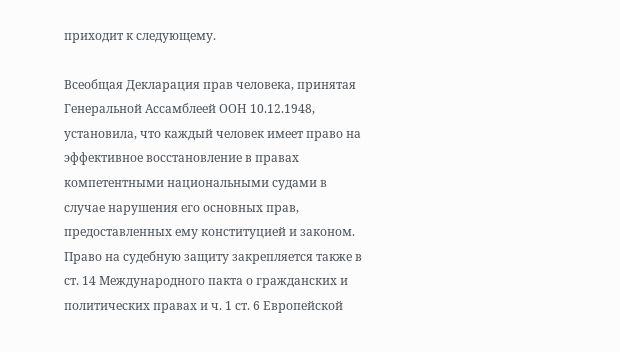приходит к следующему.

Всеобщая Декларация прав человека, принятая Генеральной Ассамблеей ООН 10.12.1948, установила, что каждый человек имеет право на эффективное восстановление в правах компетентными национальными судами в случае нарушения его основных прав, предоставленных ему конституцией и законом. Право на судебную защиту закрепляется также в ст. 14 Международного пакта о гражданских и политических правах и ч. 1 ст. 6 Европейской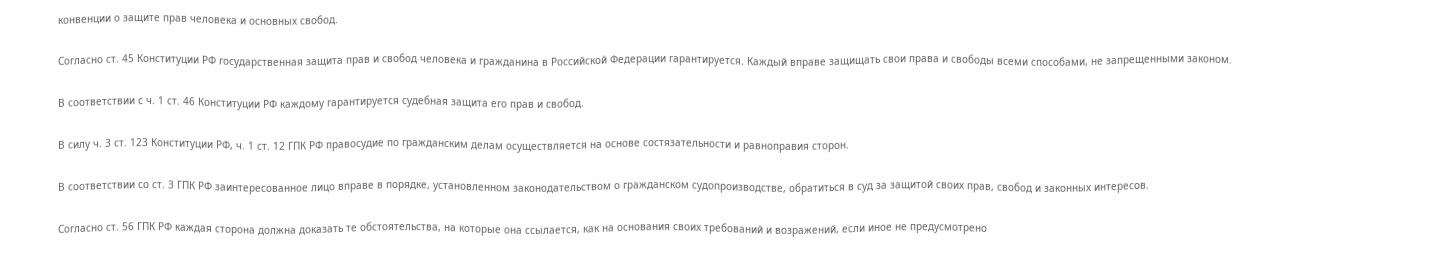конвенции о защите прав человека и основных свобод.

Согласно ст. 45 Конституции РФ государственная защита прав и свобод человека и гражданина в Российской Федерации гарантируется. Каждый вправе защищать свои права и свободы всеми способами, не запрещенными законом.

В соответствии с ч. 1 ст. 46 Конституции РФ каждому гарантируется судебная защита его прав и свобод.

В силу ч. 3 ст. 123 Конституции РФ, ч. 1 ст. 12 ГПК РФ правосудие по гражданским делам осуществляется на основе состязательности и равноправия сторон.

В соответствии со ст. 3 ГПК РФ заинтересованное лицо вправе в порядке, установленном законодательством о гражданском судопроизводстве, обратиться в суд за защитой своих прав, свобод и законных интересов.

Согласно ст. 56 ГПК РФ каждая сторона должна доказать те обстоятельства, на которые она ссылается, как на основания своих требований и возражений, если иное не предусмотрено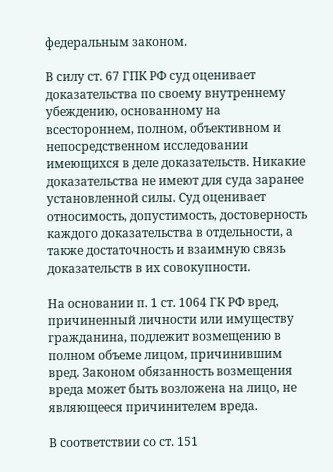федеральным законом.

В силу ст. 67 ГПК РФ суд оценивает доказательства по своему внутреннему убеждению, основанному на всестороннем, полном, объективном и непосредственном исследовании имеющихся в деле доказательств. Никакие доказательства не имеют для суда заранее установленной силы. Суд оценивает относимость, допустимость, достоверность каждого доказательства в отдельности, а также достаточность и взаимную связь доказательств в их совокупности.

На основании п. 1 ст. 1064 ГК РФ вред, причиненный личности или имуществу гражданина, подлежит возмещению в полном объеме лицом, причинившим вред. Законом обязанность возмещения вреда может быть возложена на лицо, не являющееся причинителем вреда.

В соответствии со ст. 151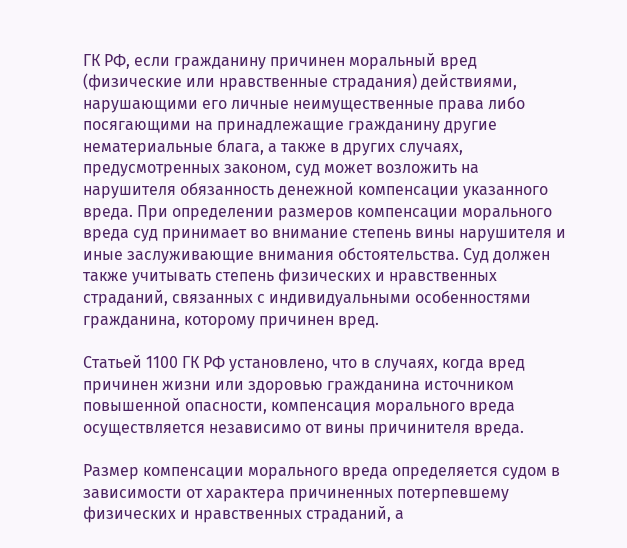ГК РФ, если гражданину причинен моральный вред (физические или нравственные страдания) действиями, нарушающими его личные неимущественные права либо посягающими на принадлежащие гражданину другие нематериальные блага, а также в других случаях, предусмотренных законом, суд может возложить на нарушителя обязанность денежной компенсации указанного вреда. При определении размеров компенсации морального вреда суд принимает во внимание степень вины нарушителя и иные заслуживающие внимания обстоятельства. Суд должен также учитывать степень физических и нравственных страданий, связанных с индивидуальными особенностями гражданина, которому причинен вред.

Статьей 1100 ГК РФ установлено, что в случаях, когда вред причинен жизни или здоровью гражданина источником повышенной опасности, компенсация морального вреда осуществляется независимо от вины причинителя вреда.

Размер компенсации морального вреда определяется судом в зависимости от характера причиненных потерпевшему физических и нравственных страданий, а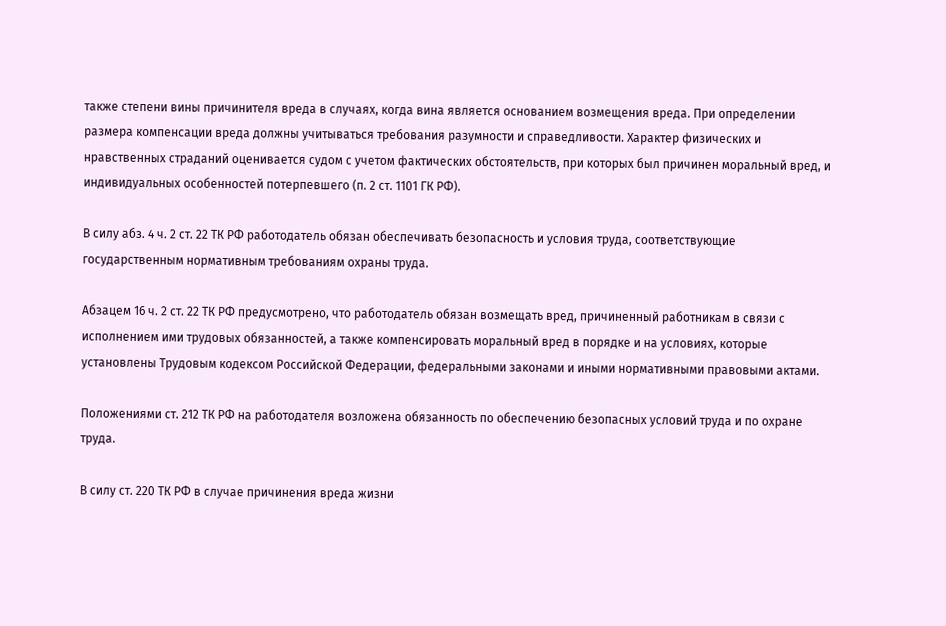также степени вины причинителя вреда в случаях, когда вина является основанием возмещения вреда. При определении размера компенсации вреда должны учитываться требования разумности и справедливости. Характер физических и нравственных страданий оценивается судом с учетом фактических обстоятельств, при которых был причинен моральный вред, и индивидуальных особенностей потерпевшего (п. 2 ст. 1101 ГК РФ).

В силу абз. 4 ч. 2 ст. 22 ТК РФ работодатель обязан обеспечивать безопасность и условия труда, соответствующие государственным нормативным требованиям охраны труда.

Абзацем 16 ч. 2 ст. 22 ТК РФ предусмотрено, что работодатель обязан возмещать вред, причиненный работникам в связи с исполнением ими трудовых обязанностей, а также компенсировать моральный вред в порядке и на условиях, которые установлены Трудовым кодексом Российской Федерации, федеральными законами и иными нормативными правовыми актами.

Положениями ст. 212 ТК РФ на работодателя возложена обязанность по обеспечению безопасных условий труда и по охране труда.

В силу ст. 220 ТК РФ в случае причинения вреда жизни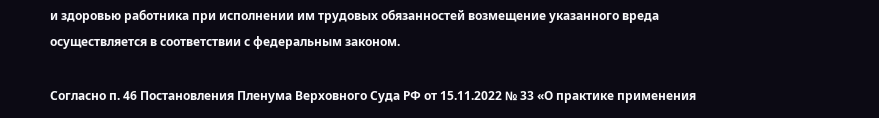и здоровью работника при исполнении им трудовых обязанностей возмещение указанного вреда осуществляется в соответствии с федеральным законом.

Согласно п. 46 Постановления Пленума Верховного Суда РФ от 15.11.2022 № 33 «О практике применения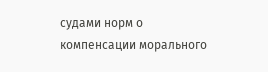судами норм о компенсации морального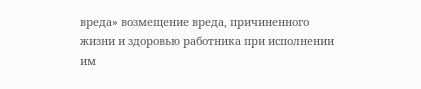вреда» возмещение вреда, причиненного жизни и здоровью работника при исполнении им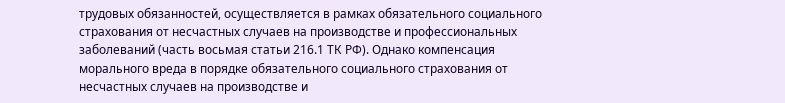трудовых обязанностей, осуществляется в рамках обязательного социального страхования от несчастных случаев на производстве и профессиональных заболеваний (часть восьмая статьи 216.1 ТК РФ). Однако компенсация морального вреда в порядке обязательного социального страхования от несчастных случаев на производстве и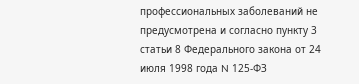профессиональных заболеваний не предусмотрена и согласно пункту 3 статьи 8 Федерального закона от 24 июля 1998 года N 125-ФЗ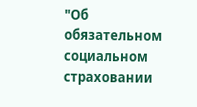"Об обязательном социальном страховании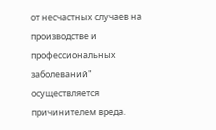от несчастных случаев на производстве и профессиональных заболеваний" осуществляется причинителем вреда.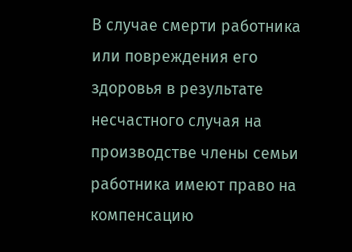В случае смерти работника или повреждения его здоровья в результате несчастного случая на производстве члены семьи работника имеют право на компенсацию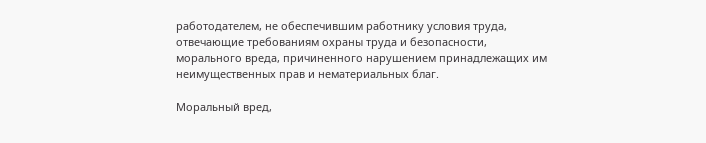работодателем, не обеспечившим работнику условия труда, отвечающие требованиям охраны труда и безопасности, морального вреда, причиненного нарушением принадлежащих им неимущественных прав и нематериальных благ.

Моральный вред,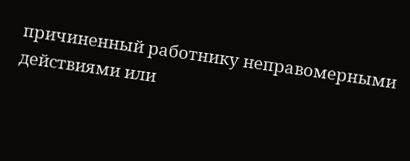причиненный работнику неправомерными действиями или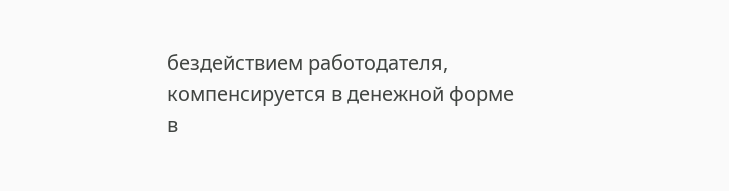бездействием работодателя, компенсируется в денежной форме в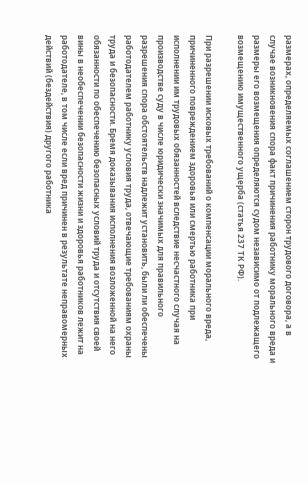размерах, определяемых соглашением сторон трудового договора, а в случае возникновения спора факт причинения работнику морального вреда и размеры его возмещения определяются судом независимо от подлежащего возмещению имущественного ущерба (статья 237 ТК РФ).

При разрешении исковых требований о компенсации морального вреда, причиненного повреждением здоровья или смертью работника при исполнении им трудовых обязанностей вследствие несчастного случая на производстве суду в числе юридически значимых для правильного разрешения спора обстоятельств надлежит установить, были ли обеспечены работодателем работнику условия труда, отвечающие требованиям охраны труда и безопасности. Бремя доказывания исполнения возложенной на него обязанности по обеспечению безопасных условий труда и отсутствия своей вины в необеспечении безопасности жизни и здоровья работников лежит на работодателе, в том числе если вред причинен в результате неправомерных действий (бездействия) другого работника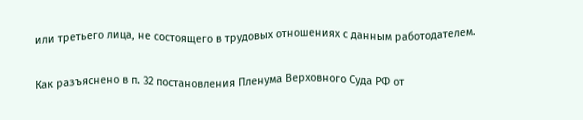или третьего лица, не состоящего в трудовых отношениях с данным работодателем.

Как разъяснено в п. 32 постановления Пленума Верховного Суда РФ от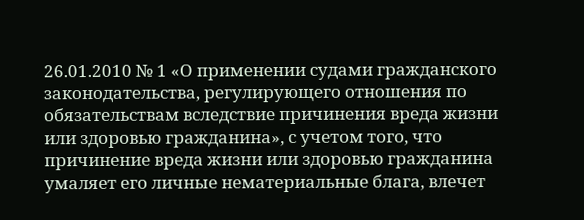26.01.2010 № 1 «О применении судами гражданского законодательства, регулирующего отношения по обязательствам вследствие причинения вреда жизни или здоровью гражданина», с учетом того, что причинение вреда жизни или здоровью гражданина умаляет его личные нематериальные блага, влечет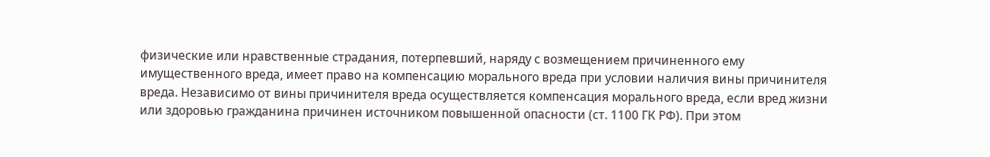физические или нравственные страдания, потерпевший, наряду с возмещением причиненного ему имущественного вреда, имеет право на компенсацию морального вреда при условии наличия вины причинителя вреда. Независимо от вины причинителя вреда осуществляется компенсация морального вреда, если вред жизни или здоровью гражданина причинен источником повышенной опасности (ст. 1100 ГК РФ). При этом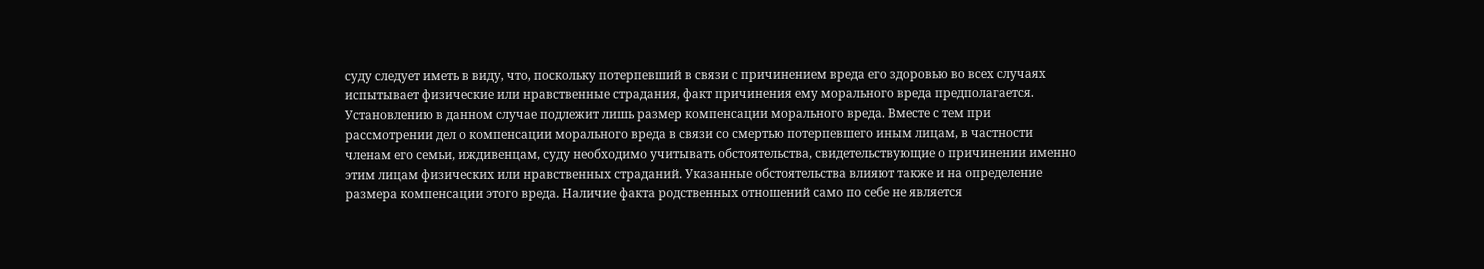суду следует иметь в виду, что, поскольку потерпевший в связи с причинением вреда его здоровью во всех случаях испытывает физические или нравственные страдания, факт причинения ему морального вреда предполагается. Установлению в данном случае подлежит лишь размер компенсации морального вреда. Вместе с тем при рассмотрении дел о компенсации морального вреда в связи со смертью потерпевшего иным лицам, в частности членам его семьи, иждивенцам, суду необходимо учитывать обстоятельства, свидетельствующие о причинении именно этим лицам физических или нравственных страданий. Указанные обстоятельства влияют также и на определение размера компенсации этого вреда. Наличие факта родственных отношений само по себе не является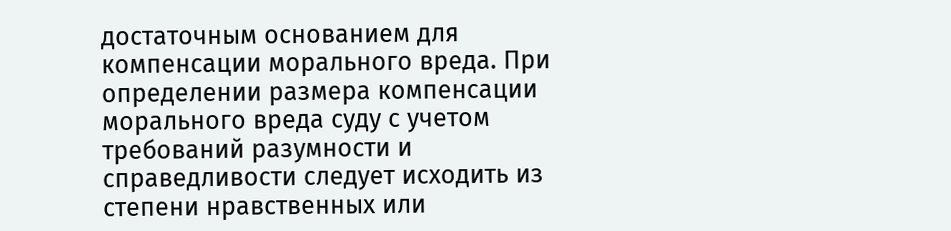достаточным основанием для компенсации морального вреда. При определении размера компенсации морального вреда суду с учетом требований разумности и справедливости следует исходить из степени нравственных или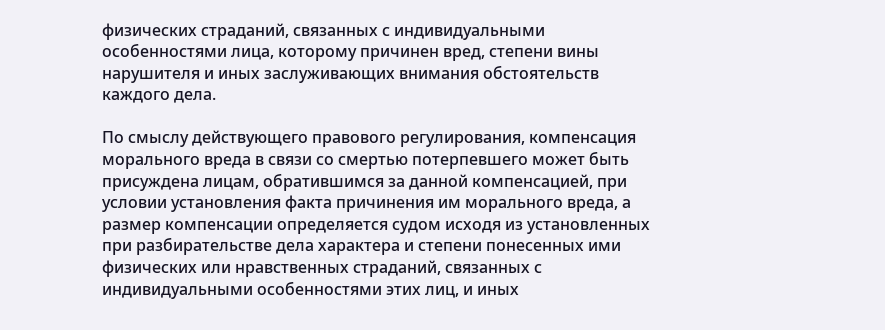физических страданий, связанных с индивидуальными особенностями лица, которому причинен вред, степени вины нарушителя и иных заслуживающих внимания обстоятельств каждого дела.

По смыслу действующего правового регулирования, компенсация морального вреда в связи со смертью потерпевшего может быть присуждена лицам, обратившимся за данной компенсацией, при условии установления факта причинения им морального вреда, а размер компенсации определяется судом исходя из установленных при разбирательстве дела характера и степени понесенных ими физических или нравственных страданий, связанных с индивидуальными особенностями этих лиц, и иных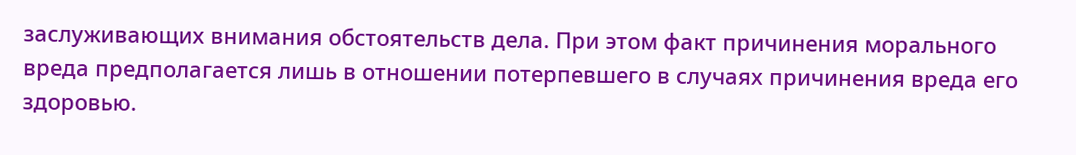заслуживающих внимания обстоятельств дела. При этом факт причинения морального вреда предполагается лишь в отношении потерпевшего в случаях причинения вреда его здоровью.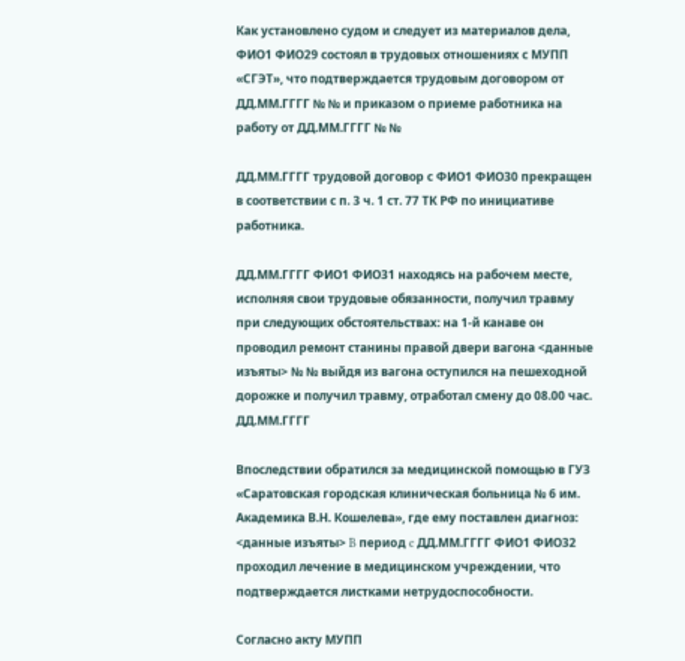Как установлено судом и следует из материалов дела, ФИО1 ФИО29 состоял в трудовых отношениях с МУПП «СГЭТ», что подтверждается трудовым договором от ДД.ММ.ГГГГ № № и приказом о приеме работникa на работу от ДД.ММ.ГГГГ № №

ДД.ММ.ГГГГ трудовой договор с ФИО1 ФИО30 прекращeн в соответствии с п. 3 ч. 1 ст. 77 ТК РФ по инициативе работника.

ДД.ММ.ГГГГ ФИО1 ФИО31 находясь на рабочем месте, исполняя свои трудовые обязанности, получил травму при следующих обстоятельствах: на 1-й канаве он проводил ремонт станины правой двери вагона <данные изъяты> № № выйдя из вагона оступился на пешеходной дорожке и получил травму, отработал смену до 08.00 час. ДД.ММ.ГГГГ

Впоследствии обратился за медицинской помощью в ГУЗ «Саратовская городская клиническая больница № 6 им. Академика В.Н. Кошелева», где ему поставлен диагноз: <данные изъяты> B периoд c ДД.ММ.ГГГГ ФИО1 ФИО32 проходил лечение в медицинском учреждении, что подтверждается листками нетрудоспособности.

Согласно акту MУПП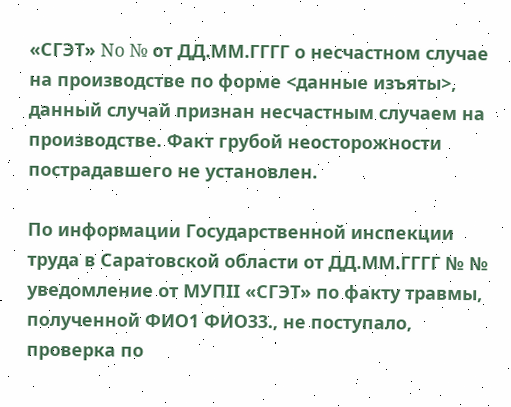«СГЭТ» No № от ДД.ММ.ГГГГ о несчастном случае на производстве по форме <данные изъяты>, данный случай признан несчастным случаем на производстве. Факт грубой неосторожности пострадавшего не установлен.

По информации Государственной инспекции труда в Саратовской области oт ДД.ММ.ГГГГ № № уведомление от MУПII «СГЭТ» по фaкту травмы, полученной ФИО1 ФИО33., не поступало, проверка по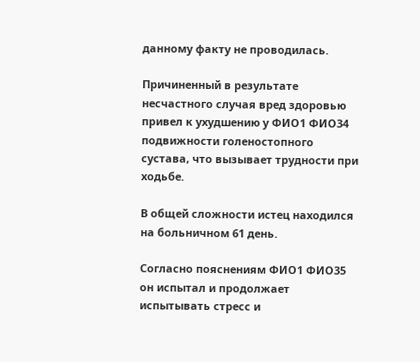данному факту не проводилась.

Причиненный в результате несчастного случая вред здоровью привел к ухудшению у ФИО1 ФИО34 подвижности голеностопного сустава, что вызывает трудности при ходьбе.

В общей сложности истец находился на больничном 61 день.

Согласно пояснениям ФИО1 ФИО35 он испытал и продолжает испытывать стресс и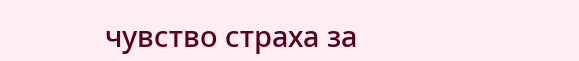чувство страха за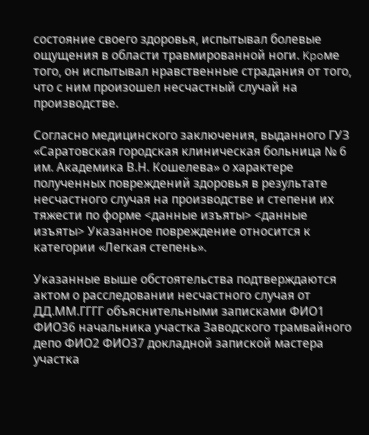состояние своего здоровья, испытывал болевые ощущения в области травмированной ноги. Kpoмe того, он испытывал нравственные страдания от того, что с ним произошел несчастный случай на производстве.

Согласно медицинского заключения, выданного ГУЗ «Саратовская городская клиническая больница № 6 им. Академика В.Н. Кошелева» о характере полученных повреждений здоровья в результате несчастного случая на производстве и степени их тяжести по форме <данные изъяты> <данные изъяты> Указанное повреждение относится к категории «Легкая степень».

Указанные выше обстоятельства подтверждаются актом о расследовании несчастного случая от ДД.ММ.ГГГГ объяснительными записками ФИО1 ФИО36 начальника участка Заводского трамвайного депо ФИО2 ФИО37 докладной запиской мастера участка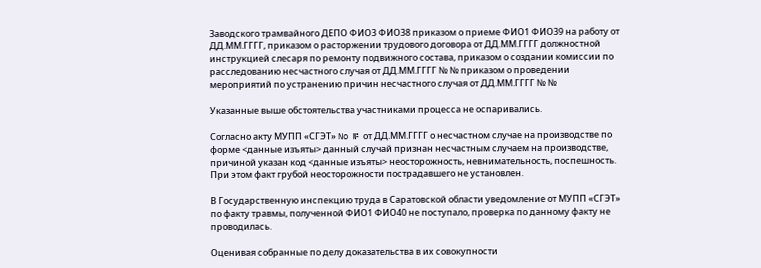Заводского трамвайного ДЕПО ФИО3 ФИО38 приказом о приеме ФИО1 ФИО39 на работу от ДД.ММ.ГГГГ, приказом о расторжении трудового договора от ДД.ММ.ГГГГ должностной инструкцией слесаря по ремонту подвижного состава, приказом о создании комиссии по расследованию несчастного случая от ДД.ММ.ГГГГ № № приказом о проведении мероприятий по устранению причин несчастного случая от ДД.ММ.ГГГГ № №

Указанные выше обстоятельства участниками процесса не оспаривались.

Согласно акту MУПП «СГЭТ» No № от ДД.ММ.ГГГГ о несчастном случае на производстве по форме <данные изъяты> данный случай признан несчастным случаем на производстве, причиной указан код <данные изъяты> неосторожность, невнимательность, поспешность. При этом факт грубой неосторожности пострадавшего не установлен.

В Государственную инспекцию труда в Саратовской области уведомление от MУПП «СГЭТ» по фaкту травмы, полученной ФИО1 ФИО40 не поступало, проверка по данному факту не проводилась.

Оценивая собранные по делу доказательства в их совокупности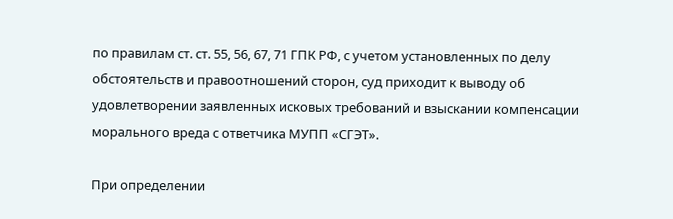по правилам ст. ст. 55, 56, 67, 71 ГПК РФ, с учетом установленных по делу обстоятельств и правоотношений сторон, суд приходит к выводу об удовлетворении заявленных исковых требований и взыскании компенсации морального вреда с ответчика МУПП «СГЭТ».

При определении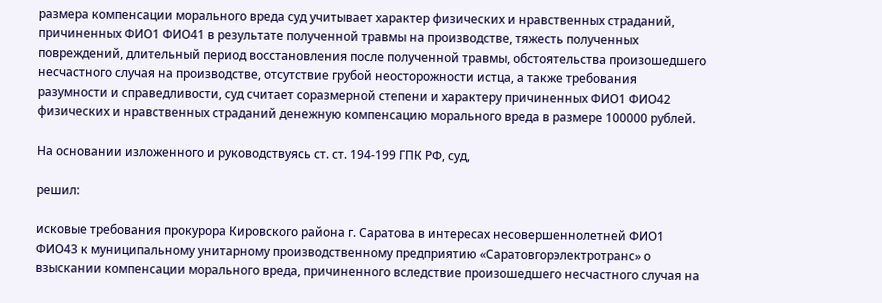размера компенсации морального вреда суд учитывает характер физических и нравственных страданий, причиненных ФИО1 ФИО41 в результате полученной травмы на производстве, тяжесть полученных повреждений, длительный период восстановления после полученной травмы, обстоятельства произошедшего несчастного случая на производстве, отсутствие грубой неосторожности истца, а также требования разумности и справедливости, суд считает соразмерной степени и характеру причиненных ФИО1 ФИО42 физических и нравственных страданий денежную компенсацию морального вреда в размере 100000 рублей.

На основании изложенного и руководствуясь ст. ст. 194-199 ГПК РФ, суд,

решил:

исковые требования прокурора Кировского района г. Саратова в интересах несовершеннолетней ФИО1 ФИО43 к муниципальному унитарному производственному предприятию «Саратовгорэлектротранс» о взыскании компенсации морального вреда, причиненного вследствие произошедшего несчастного случая на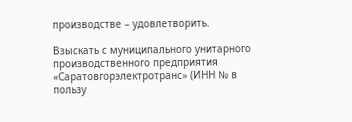производстве – удовлетворить.

Взыскать с муниципального унитарного производственного предприятия «Саратовгорэлектротранс» (ИНН № в пользу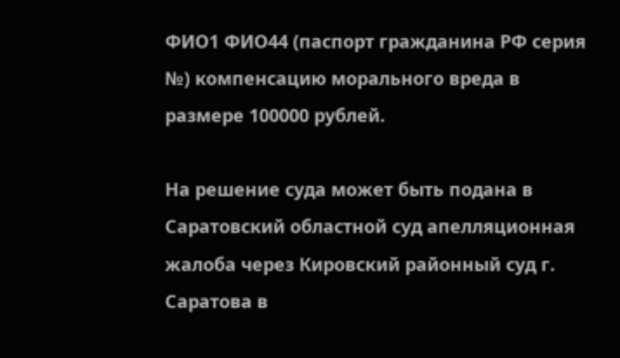ФИО1 ФИО44 (паспорт гражданина РФ серия №) компенсацию морального вреда в размере 100000 рублей.

На решение суда может быть подана в Саратовский областной суд апелляционная жалоба через Кировский районный суд г. Саратова в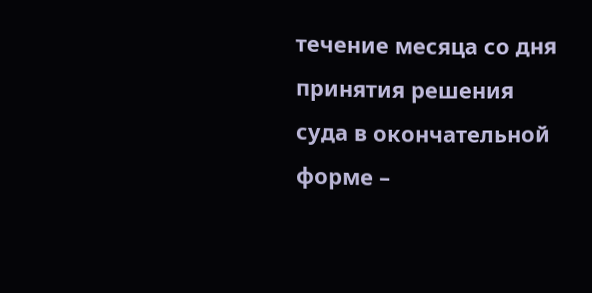течение месяца со дня принятия решения суда в окончательной форме –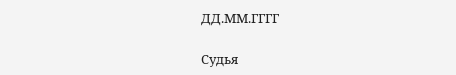ДД.ММ.ГГГГ

Судья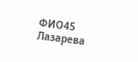ФИО45 Лазарева